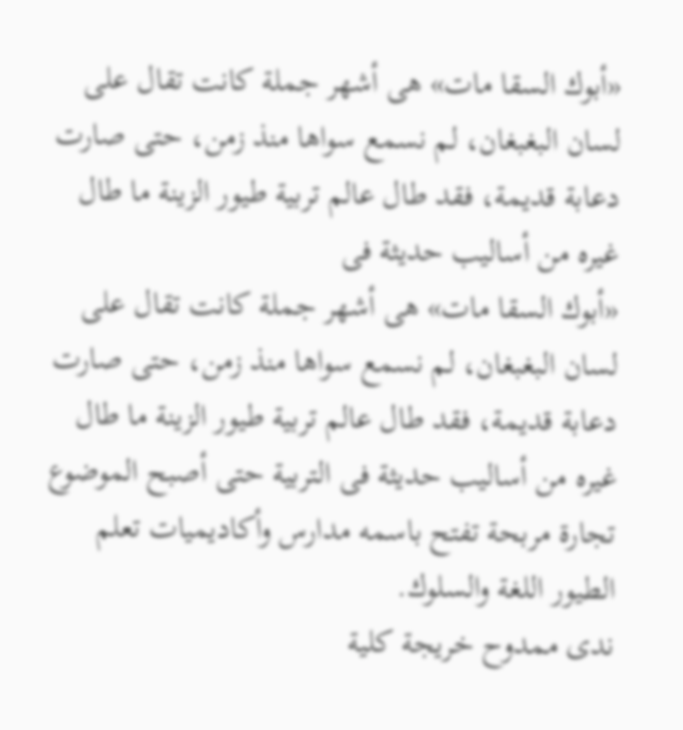«أبوك السقا مات» هى أشهر جملة كانت تقال على لسان البغبغان، لم نسمع سواها منذ زمن، حتى صارت دعابة قديمة، فقد طال عالم تربية طيور الزينة ما طال غيره من أساليب حديثة فى
«أبوك السقا مات» هى أشهر جملة كانت تقال على لسان البغبغان، لم نسمع سواها منذ زمن، حتى صارت دعابة قديمة، فقد طال عالم تربية طيور الزينة ما طال غيره من أساليب حديثة فى التربية حتى أصبح الموضوع تجارة مربحة تفتح باسمه مدارس وأكاديميات تعلم الطيور اللغة والسلوك.
ندى ممدوح خريجة كلية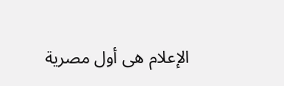الإعلام هى أول مصرية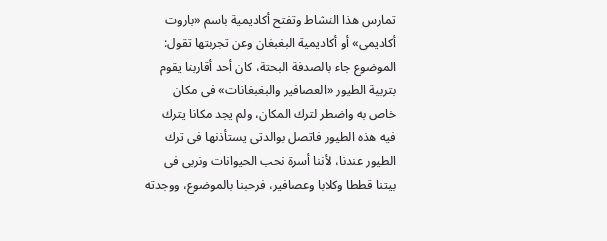تمارس هذا النشاط وتفتح أكاديمية باسم «باروت أكاديمى» أو أكاديمية البغبغان وعن تجربتها تقول: الموضوع جاء بالصدفة البحتة، كان أحد أقاربنا يقوم بتربية الطيور «العصافير والبغبغانات» فى مكان خاص به واضطر لترك المكان، ولم يجد مكانا يترك فيه هذه الطيور فاتصل بوالدتى يستأذنها فى ترك الطيور عندنا، لأننا أسرة نحب الحيوانات ونربى فى بيتنا قططا وكلابا وعصافير، فرحبنا بالموضوع، ووجدته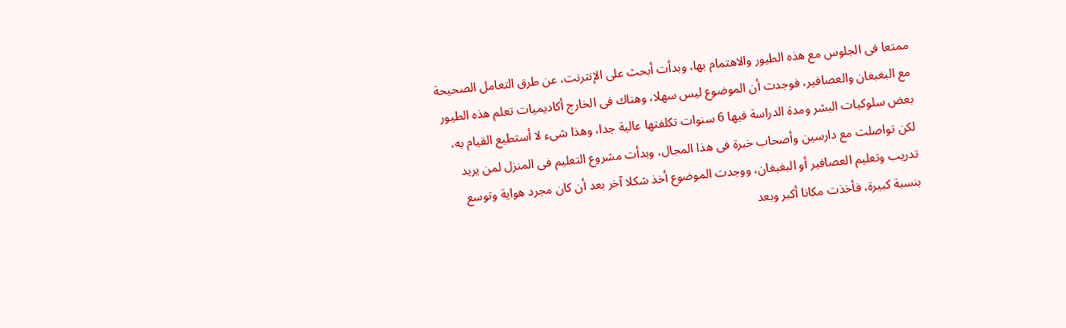ممتعا فى الجلوس مع هذه الطيور والاهتمام بها، وبدأت أبحث على الإنترنت، عن طرق التعامل الصحيحة مع البغبغان والعصافير، فوجدت أن الموضوع ليس سهلا، وهناك فى الخارج أكاديميات تعلم هذه الطيور بعض سلوكيات البشر ومدة الدراسة فيها 6 سنوات تكلفتها عالية جدا، وهذا شىء لا أستطيع القيام به، لكن تواصلت مع دارسين وأصحاب خبرة فى هذا المجال، وبدأت مشروع التعليم فى المنزل لمن يريد تدريب وتعليم العصافير أو البغبغان، ووجدت الموضوع أخذ شكلا آخر بعد أن كان مجرد هواية وتوسع بنسبة كبيرة، فأخذت مكانا أكبر وبعد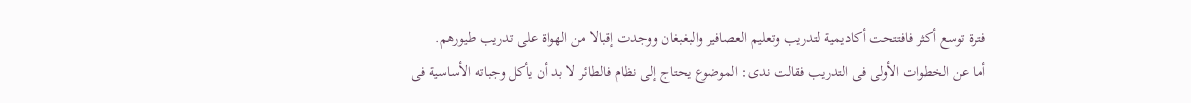فترة توسع أكثر فافتتحت أكاديمية لتدريب وتعليم العصافير والبغبغان ووجدت إقبالا من الهواة على تدريب طيورهم.
أما عن الخطوات الأولى فى التدريب فقالت ندى: الموضوع يحتاج إلى نظام فالطائر لا بد أن يأكل وجباته الأساسية فى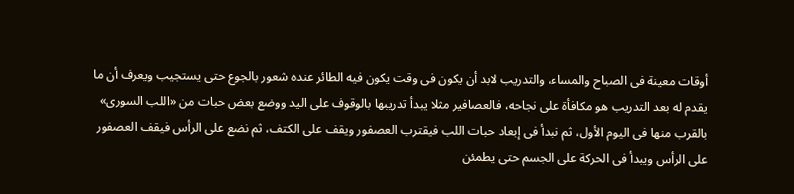أوقات معينة فى الصباح والمساء، والتدريب لابد أن يكون فى وقت يكون فيه الطائر عنده شعور بالجوع حتى يستجيب ويعرف أن ما يقدم له بعد التدريب هو مكافأة على نجاحه، فالعصافير مثلا يبدأ تدريبها بالوقوف على اليد ووضع بعض حبات من «اللب السورى» بالقرب منها فى اليوم الأول، ثم نبدأ فى إبعاد حبات اللب فيقترب العصفور ويقف على الكتف، ثم نضع على الرأس فيقف العصفور على الرأس ويبدأ فى الحركة على الجسم حتى يطمئن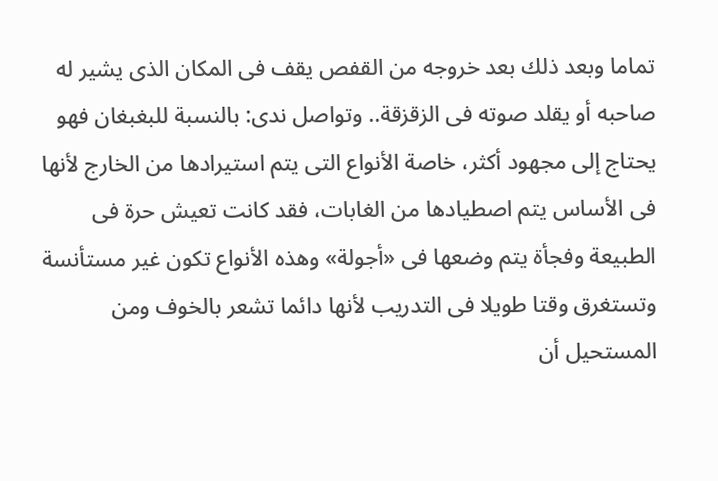تماما وبعد ذلك بعد خروجه من القفص يقف فى المكان الذى يشير له صاحبه أو يقلد صوته فى الزقزقة.. وتواصل ندى: بالنسبة للبغبغان فهو يحتاج إلى مجهود أكثر، خاصة الأنواع التى يتم استيرادها من الخارج لأنها فى الأساس يتم اصطيادها من الغابات، فقد كانت تعيش حرة فى الطبيعة وفجأة يتم وضعها فى «أجولة» وهذه الأنواع تكون غير مستأنسة وتستغرق وقتا طويلا فى التدريب لأنها دائما تشعر بالخوف ومن المستحيل أن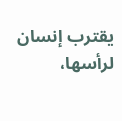يقترب إنسان لرأسها،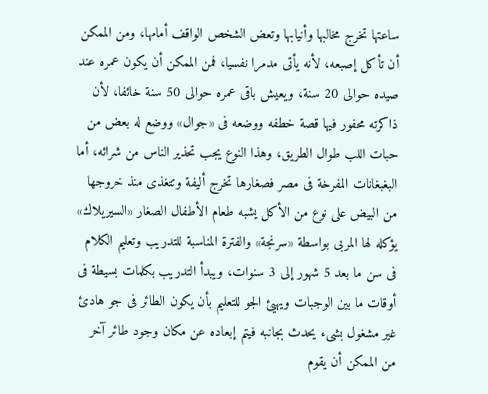ساعتها تخرج مخالبها وأنيابها وتعض الشخص الواقف أمامها، ومن الممكن أن تأكل إصبعه، لأنه يأتى مدمرا نفسيا، فمن الممكن أن يكون عمره عند صيده حوالى 20 سنة، ويعيش باقى عمره حوالى 50 سنة خائفا، لأن ذاكرته محفور فيها قصة خطفه ووضعه فى «جوال» ووضع له بعض من حبات اللب طوال الطريق، وهذا النوع يجب تحذير الناس من شرائه، أما البغبغانات المفرخة فى مصر فصغارها تخرج أليفة وتتغذى منذ خروجها من البيض على نوع من الأكل يشبه طعام الأطفال الصغار «السيريلاك» يؤكله لها المربى بواسطة «سرنجة» والفترة المناسبة للتدريب وتعليم الكلام فى سن ما بعد 5 شهور إلى 3 سنوات، ويبدأ التدريب بكلمات بسيطة فى أوقات ما بين الوجبات ويهيئ الجو للتعليم بأن يكون الطائر فى جو هادئ غير مشغول بشىء يحدث بجانبه فيتم إبعاده عن مكان وجود طائر آخر من الممكن أن يقوم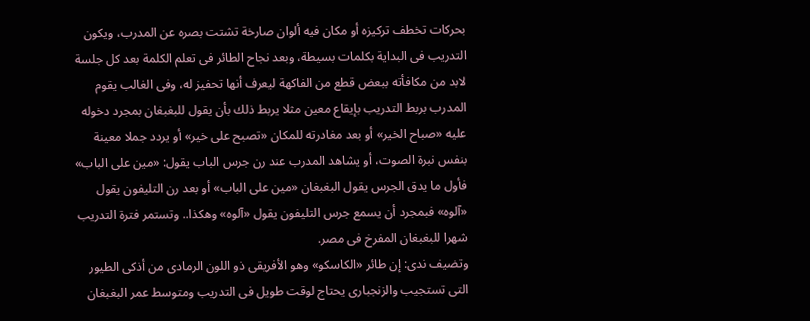بحركات تخطف تركيزه أو مكان فيه ألوان صارخة تشتت بصره عن المدرب، ويكون التدريب فى البداية بكلمات بسيطة، وبعد نجاح الطائر فى تعلم الكلمة بعد كل جلسة لابد من مكافأته ببعض قطع من الفاكهة ليعرف أنها تحفيز له، وفى الغالب يقوم المدرب بربط التدريب بإيقاع معين مثلا يربط ذلك بأن يقول للبغبغان بمجرد دخوله عليه «صباح الخير» أو بعد مغادرته للمكان «تصبح على خير» أو يردد جملا معينة بنفس نبرة الصوت، أو يشاهد المدرب عند رن جرس الباب يقول: «مين على الباب» فأول ما يدق الجرس يقول البغبغان «مين على الباب» أو بعد رن التليفون يقول «آلوه» فبمجرد أن يسمع جرس التليفون يقول «آلوه» وهكذا.. وتستمر فترة التدريب شهرا للبغبغان المفرخ فى مصر.
وتضيف ندى: إن طائر «الكاسكو» وهو الأفريقى ذو اللون الرمادى من أذكى الطيور التى تستجيب والزنجبارى يحتاج لوقت طويل فى التدريب ومتوسط عمر البغبغان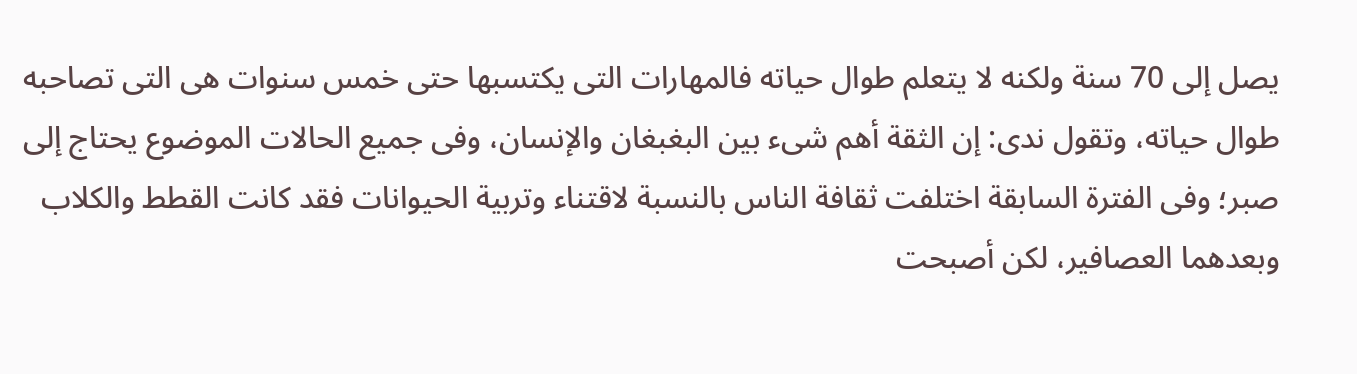يصل إلى 70 سنة ولكنه لا يتعلم طوال حياته فالمهارات التى يكتسبها حتى خمس سنوات هى التى تصاحبه طوال حياته، وتقول ندى: إن الثقة أهم شىء بين البغبغان والإنسان، وفى جميع الحالات الموضوع يحتاج إلى صبر؛ وفى الفترة السابقة اختلفت ثقافة الناس بالنسبة لاقتناء وتربية الحيوانات فقد كانت القطط والكلاب وبعدهما العصافير، لكن أصبحت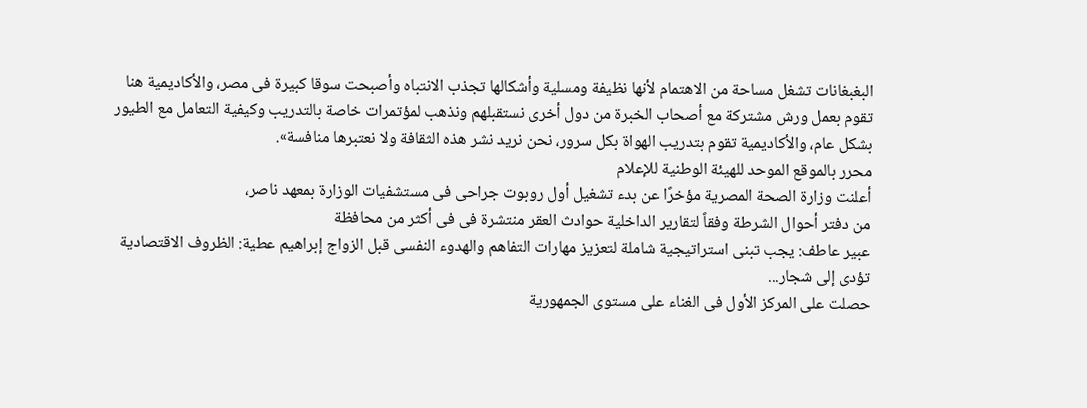البغبغانات تشغل مساحة من الاهتمام لأنها نظيفة ومسلية وأشكالها تجذب الانتباه وأصبحت سوقا كبيرة فى مصر، والأكاديمية هنا تقوم بعمل ورش مشتركة مع أصحاب الخبرة من دول أخرى نستقبلهم ونذهب لمؤتمرات خاصة بالتدريب وكيفية التعامل مع الطيور بشكل عام، والأكاديمية تقوم بتدريب الهواة بكل سرور، نحن نريد نشر هذه الثقافة ولا نعتبرها منافسة».
محرر بالموقع الموحد للهيئة الوطنية للإعلام
أعلنت وزارة الصحة المصرية مؤخرًا عن بدء تشغيل أول روبوت جراحى فى مستشفيات الوزارة بمعهد ناصر،
من دفتر أحوال الشرطة وفقاً لتقارير الداخلية حوادث العقر منتشرة فى فى أكثر من محافظة
عبير عاطف: يجب تبنى استراتيجية شاملة لتعزيز مهارات التفاهم والهدوء النفسى قبل الزواج إبراهيم عطية: الظروف الاقتصادية تؤدى إلى شجار...
حصلت على المركز الأول فى الغناء على مستوى الجمهورية